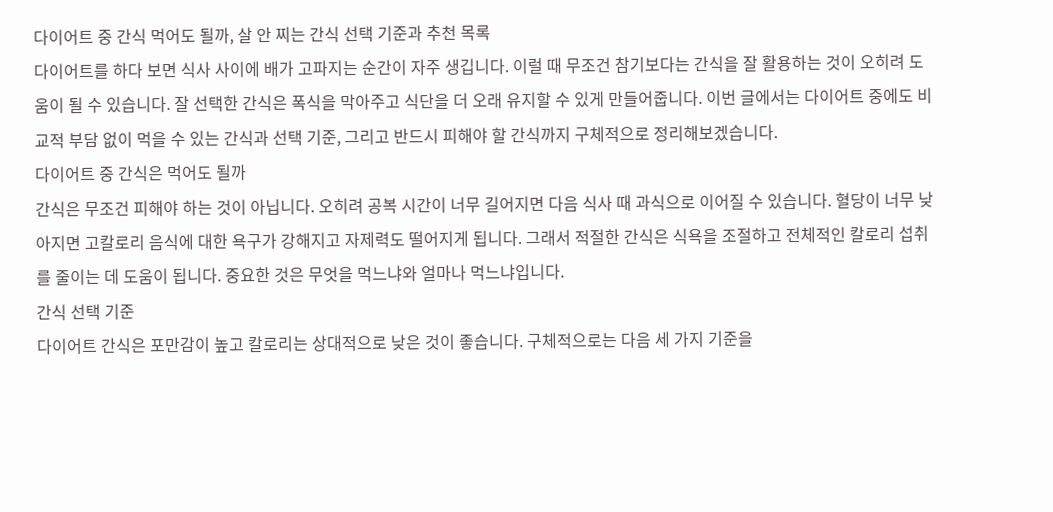다이어트 중 간식 먹어도 될까, 살 안 찌는 간식 선택 기준과 추천 목록
다이어트를 하다 보면 식사 사이에 배가 고파지는 순간이 자주 생깁니다. 이럴 때 무조건 참기보다는 간식을 잘 활용하는 것이 오히려 도움이 될 수 있습니다. 잘 선택한 간식은 폭식을 막아주고 식단을 더 오래 유지할 수 있게 만들어줍니다. 이번 글에서는 다이어트 중에도 비교적 부담 없이 먹을 수 있는 간식과 선택 기준, 그리고 반드시 피해야 할 간식까지 구체적으로 정리해보겠습니다.
다이어트 중 간식은 먹어도 될까
간식은 무조건 피해야 하는 것이 아닙니다. 오히려 공복 시간이 너무 길어지면 다음 식사 때 과식으로 이어질 수 있습니다. 혈당이 너무 낮아지면 고칼로리 음식에 대한 욕구가 강해지고 자제력도 떨어지게 됩니다. 그래서 적절한 간식은 식욕을 조절하고 전체적인 칼로리 섭취를 줄이는 데 도움이 됩니다. 중요한 것은 무엇을 먹느냐와 얼마나 먹느냐입니다.
간식 선택 기준
다이어트 간식은 포만감이 높고 칼로리는 상대적으로 낮은 것이 좋습니다. 구체적으로는 다음 세 가지 기준을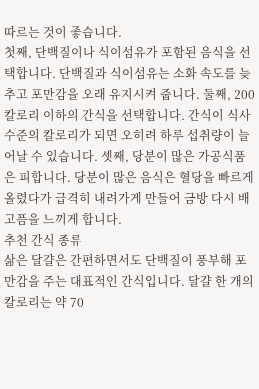따르는 것이 좋습니다.
첫째, 단백질이나 식이섬유가 포함된 음식을 선택합니다. 단백질과 식이섬유는 소화 속도를 늦추고 포만감을 오래 유지시켜 줍니다. 둘째, 200칼로리 이하의 간식을 선택합니다. 간식이 식사 수준의 칼로리가 되면 오히려 하루 섭취량이 늘어날 수 있습니다. 셋째, 당분이 많은 가공식품은 피합니다. 당분이 많은 음식은 혈당을 빠르게 올렸다가 급격히 내려가게 만들어 금방 다시 배고픔을 느끼게 합니다.
추천 간식 종류
삶은 달걀은 간편하면서도 단백질이 풍부해 포만감을 주는 대표적인 간식입니다. 달걀 한 개의 칼로리는 약 70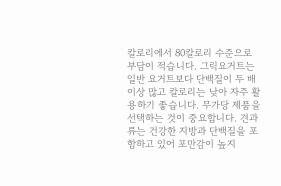칼로리에서 80칼로리 수준으로 부담이 적습니다. 그릭요거트는 일반 요거트보다 단백질이 두 배 이상 많고 칼로리는 낮아 자주 활용하기 좋습니다. 무가당 제품을 선택하는 것이 중요합니다. 견과류는 건강한 지방과 단백질을 포함하고 있어 포만감이 높지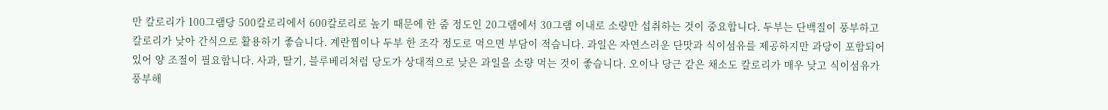만 칼로리가 100그램당 500칼로리에서 600칼로리로 높기 때문에 한 줌 정도인 20그램에서 30그램 이내로 소량만 섭취하는 것이 중요합니다. 두부는 단백질이 풍부하고 칼로리가 낮아 간식으로 활용하기 좋습니다. 계란찜이나 두부 한 조각 정도로 먹으면 부담이 적습니다. 과일은 자연스러운 단맛과 식이섬유를 제공하지만 과당이 포함되어 있어 양 조절이 필요합니다. 사과, 딸기, 블루베리처럼 당도가 상대적으로 낮은 과일을 소량 먹는 것이 좋습니다. 오이나 당근 같은 채소도 칼로리가 매우 낮고 식이섬유가 풍부해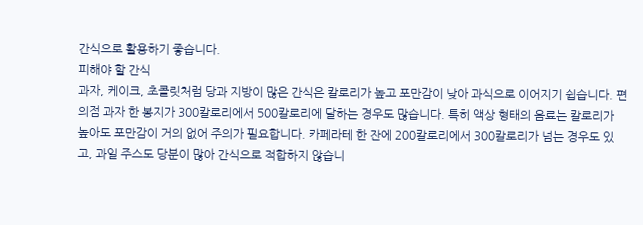간식으로 활용하기 좋습니다.
피해야 할 간식
과자, 케이크, 초콜릿처럼 당과 지방이 많은 간식은 칼로리가 높고 포만감이 낮아 과식으로 이어지기 쉽습니다. 편의점 과자 한 봉지가 300칼로리에서 500칼로리에 달하는 경우도 많습니다. 특히 액상 형태의 음료는 칼로리가 높아도 포만감이 거의 없어 주의가 필요합니다. 카페라테 한 잔에 200칼로리에서 300칼로리가 넘는 경우도 있고, 과일 주스도 당분이 많아 간식으로 적합하지 않습니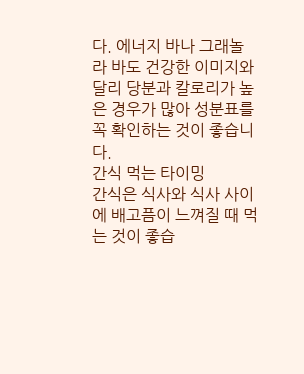다. 에너지 바나 그래놀라 바도 건강한 이미지와 달리 당분과 칼로리가 높은 경우가 많아 성분표를 꼭 확인하는 것이 좋습니다.
간식 먹는 타이밍
간식은 식사와 식사 사이에 배고픔이 느껴질 때 먹는 것이 좋습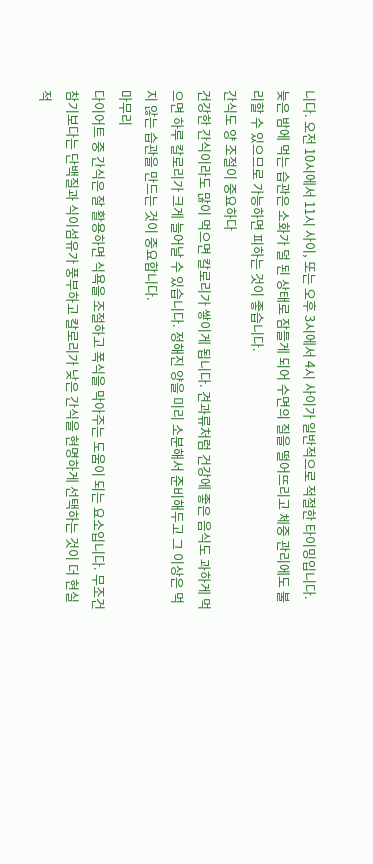니다. 오전 10시에서 11시 사이, 또는 오후 3시에서 4시 사이가 일반적으로 적절한 타이밍입니다. 늦은 밤에 먹는 습관은 소화가 덜 된 상태로 잠들게 되어 수면의 질을 떨어뜨리고 체중 관리에도 불리할 수 있으므로 가능하면 피하는 것이 좋습니다.
간식도 양 조절이 중요하다
건강한 간식이라도 많이 먹으면 칼로리가 쌓이게 됩니다. 견과류처럼 건강에 좋은 음식도 과하게 먹으면 하루 칼로리가 크게 늘어날 수 있습니다. 정해진 양을 미리 소분해서 준비해두고 그 이상은 먹지 않는 습관을 만드는 것이 중요합니다.
마무리
다이어트 중 간식은 잘 활용하면 식욕을 조절하고 폭식을 막아주는 도움이 되는 요소입니다. 무조건 참기보다는 단백질과 식이섬유가 풍부하고 칼로리가 낮은 간식을 현명하게 선택하는 것이 더 현실적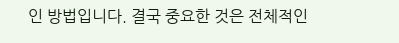인 방법입니다. 결국 중요한 것은 전체적인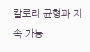칼로리 균형과 지속 가능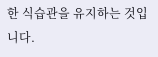한 식습관을 유지하는 것입니다.